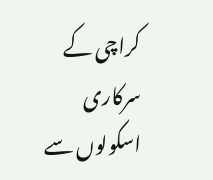کراچی کے سرکاری اسکولوں سے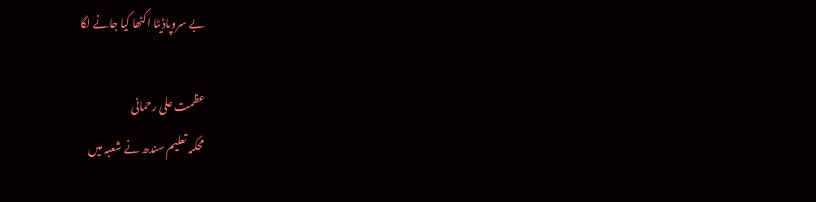بے سروپاڈیٹا اکٹھا کیا جانے لگا

عظمت علی رحمانی
محکمہ تعلیم سندھ نے شعبہ میں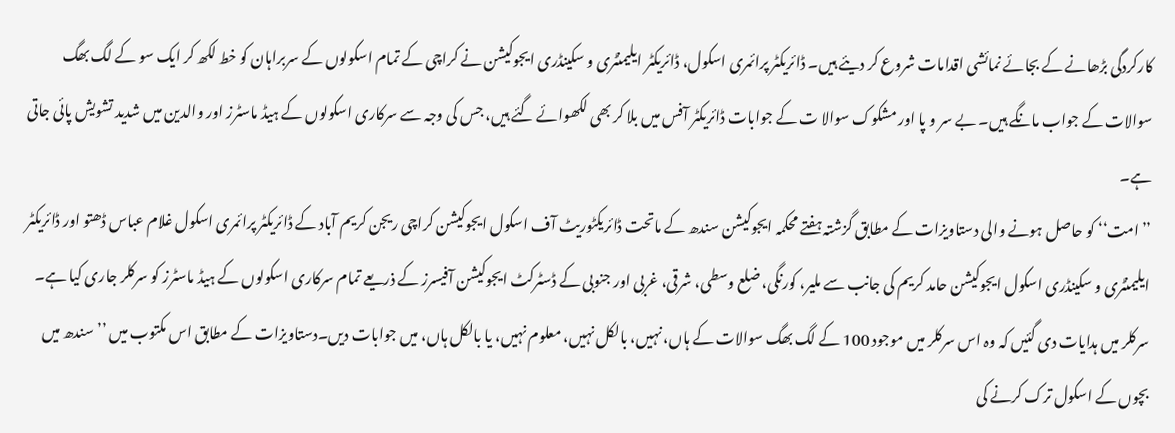کارکردگی بڑھانے کے بجائے نمائشی اقدامات شروع کر دیئے ہیں۔ ڈائریکٹر پرائمری اسکول، ڈائریکٹر ایلیمنٹری و سکینڈری ایجوکیشن نے کراچی کے تمام اسکولوں کے سربراہان کو خط لکھ کر ایک سو کے لگ بھگ سوالات کے جواب مانگے ہیں۔ بے سر و پا اور مشکوک سوالا ت کے جوابات ڈائریکٹر آفس میں بلا کر بھی لکھوائے گئے ہیں، جس کی وجہ سے سرکاری اسکولوں کے ہیڈ ماسٹرز اور والدین میں شدید تشویش پائی جاتی ہے۔
’’امت‘‘ کو حاصل ہونے والی دستاویزات کے مطابق گزشتہ ہفتے محکمہ ایجوکیشن سندھ کے ماتحت ڈائریکٹوریٹ آف اسکول ایجوکیشن کراچی ریجن کریم آباد کے ڈائریکٹر پرائمری اسکول غلام عباس ڈھتو اور ڈائریکٹر ایلیمنٹری و سکینڈری اسکول ایجوکیشن حامد کریم کی جانب سے ملیر، کورنگی، ضلع وسطی، شرقی، غربی اور جنوبی کے ڈسٹرکٹ ایجوکیشن آفیسرز کے ذریعے تمام سرکاری اسکولوں کے ہیڈ ماسٹرز کو سرکلر جاری کیا ہے۔ سرکلر میں ہدایات دی گئیں کہ وہ اس سرکلر میں موجود 100 کے لگ بھگ سوالات کے ہاں، نہیں، بالکل نہیں، معلوم نہیں، یا بالکل ہاں، میں جوابات دیں۔دستاویزات کے مطابق اس مکتوب میں ’’سندھ میں بچوں کے اسکول ترک کرنے کی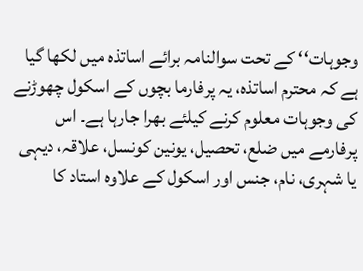وجوہات‘‘ کے تحت سوالنامہ برائے اساتذہ میں لکھا گیا ہے کہ محترم اساتذہ، یہ پرفارما بچوں کے اسکول چھوڑنے کی وجوہات معلوم کرنے کیلئے بھرا جارہا ہے۔ اس پرفارمے میں ضلع، تحصیل، یونین کونسل، علاقہ، دیہی یا شہری، نام، جنس اور اسکول کے علاوہ استاد کا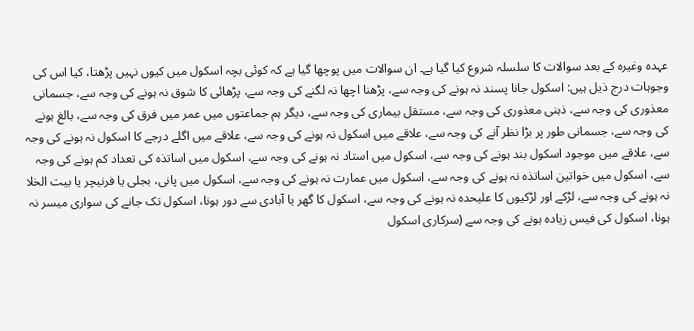عہدہ وغیرہ کے بعد سوالات کا سلسلہ شروع کیا گیا ہے۔ ان سوالات میں پوچھا گیا ہے کہ کوئی بچہ اسکول میں کیوں نہیں پڑھتا، کیا اس کی وجوہات درج ذیل ہیں: اسکول جانا پسند نہ ہونے کی وجہ سے، پڑھنا اچھا نہ لگنے کی وجہ سے، پڑھائی کا شوق نہ ہونے کی وجہ سے، جسمانی معذوری کی وجہ سے، ذہنی معذوری کی وجہ سے، مستقل بیماری کی وجہ سے، دیگر ہم جماعتوں میں عمر میں فرق کی وجہ سے، بالغ ہونے کی وجہ سے، جسمانی طور پر بڑا نظر آنے کی وجہ سے، علاقے میں اسکول نہ ہونے کی وجہ سے، علاقے میں اگلے درجے کا اسکول نہ ہونے کی وجہ سے، علاقے میں موجود اسکول بند ہونے کی وجہ سے، اسکول میں استاد نہ ہونے کی وجہ سے، اسکول میں اساتذہ کی تعداد کم ہونے کی وجہ سے، اسکول میں خواتین اساتذہ نہ ہونے کی وجہ سے، اسکول میں عمارت نہ ہونے کی وجہ سے، اسکول میں پانی، بجلی یا فرنیچر یا بیت الخلا نہ ہونے کی وجہ سے، لڑکے اور لڑکیوں کا علیحدہ نہ ہونے کی وجہ سے، اسکول کا گھر یا آبادی سے دور ہونا، اسکول تک جانے کی سواری میسر نہ ہونا، اسکول کی فیس زیادہ ہونے کی وجہ سے (سرکاری اسکول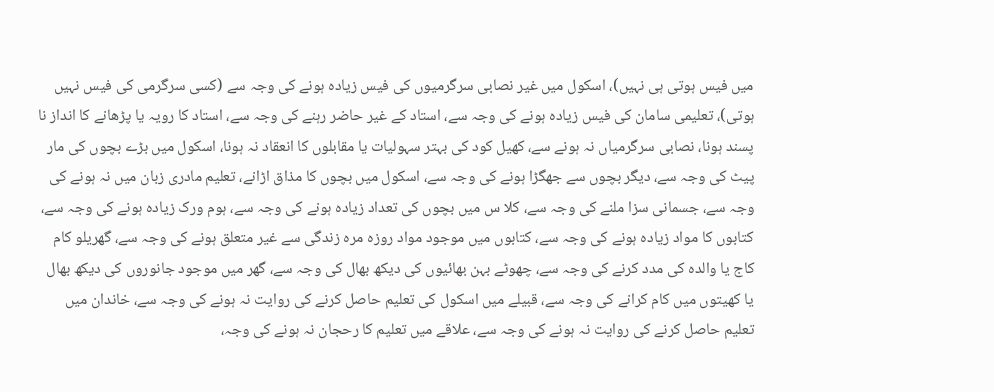میں فیس ہوتی ہی نہیں)، اسکول میں غیر نصابی سرگرمیوں کی فیس زیادہ ہونے کی وجہ سے (کسی سرگرمی کی فیس نہیں ہوتی)، تعلیمی سامان کی فیس زیادہ ہونے کی وجہ سے، استاد کے غیر حاضر رہنے کی وجہ سے، استاد کا رویہ یا پڑھانے کا انداز نا پسند ہونا، نصابی سرگرمیاں نہ ہونے سے، کھیل کود کی بہتر سہولیات یا مقابلوں کا انعقاد نہ ہونا، اسکول میں بڑے بچوں کی مار پیٹ کی وجہ سے، دیگر بچوں سے جھگڑا ہونے کی وجہ سے، اسکول میں بچوں کا مذاق اڑانے، تعلیم مادری زبان میں نہ ہونے کی وجہ سے، جسمانی سزا ملنے کی وجہ سے، کلا س میں بچوں کی تعداد زیادہ ہونے کی وجہ سے، ہوم ورک زیادہ ہونے کی وجہ سے، کتابوں کا مواد زیادہ ہونے کی وجہ سے، کتابوں میں موجود مواد روزہ مرہ زندگی سے غیر متعلق ہونے کی وجہ سے، گھریلو کام کاج یا والدہ کی مدد کرنے کی وجہ سے، چھوٹے بہن بھائیوں کی دیکھ بھال کی وجہ سے، گھر میں موجود جانوروں کی دیکھ بھال یا کھیتوں میں کام کرانے کی وجہ سے، قبیلے میں اسکول کی تعلیم حاصل کرنے کی روایت نہ ہونے کی وجہ سے، خاندان میں تعلیم حاصل کرنے کی روایت نہ ہونے کی وجہ سے، علاقے میں تعلیم کا رحجان نہ ہونے کی وجہ،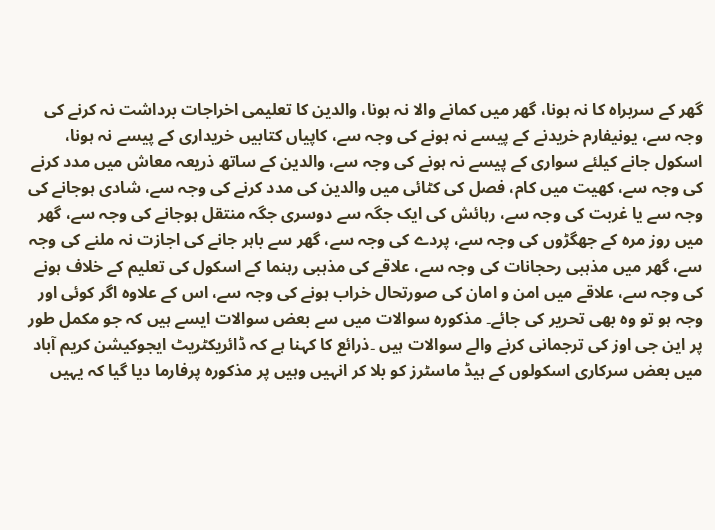گھر کے سربراہ کا نہ ہونا، گھر میں کمانے والا نہ ہونا، والدین کا تعلیمی اخراجات برداشت نہ کرنے کی وجہ سے، یونیفارم خریدنے کے پیسے نہ ہونے کی وجہ سے، کاپیاں کتابیں خریداری کے پیسے نہ ہونا، اسکول جانے کیلئے سواری کے پیسے نہ ہونے کی وجہ سے، والدین کے ساتھ ذریعہ معاش میں مدد کرنے کی وجہ سے، کھیت میں کام، فصل کی کٹائی میں والدین کی مدد کرنے کی وجہ سے، شادی ہوجانے کی وجہ سے یا غربت کی وجہ سے، رہائش کی ایک جگہ سے دوسری جگہ منتقل ہوجانے کی وجہ سے، گھر میں روز مرہ کے جھگڑوں کی وجہ سے، پردے کی وجہ سے، گھر سے باہر جانے کی اجازت نہ ملنے کی وجہ سے، گھر میں مذہبی رحجانات کی وجہ سے، علاقے کی مذہبی رہنما کے اسکول کی تعلیم کے خلاف ہونے کی وجہ سے، علاقے میں امن و امان کی صورتحال خراب ہونے کی وجہ سے، اس کے علاوہ اگر کوئی اور وجہ ہو تو وہ بھی تحریر کی جائے۔ مذکورہ سوالات میں سے بعض سوالات ایسے ہیں کہ جو مکمل طور پر این جی اوز کی ترجمانی کرنے والے سوالات ہیں ۔ذرائع کا کہنا ہے کہ ڈائریکٹریٹ ایجوکیشن کریم آباد میں بعض سرکاری اسکولوں کے ہیڈ ماسٹرز کو بلا کر انہیں وہیں پر مذکورہ پرفارما دیا گیا کہ یہیں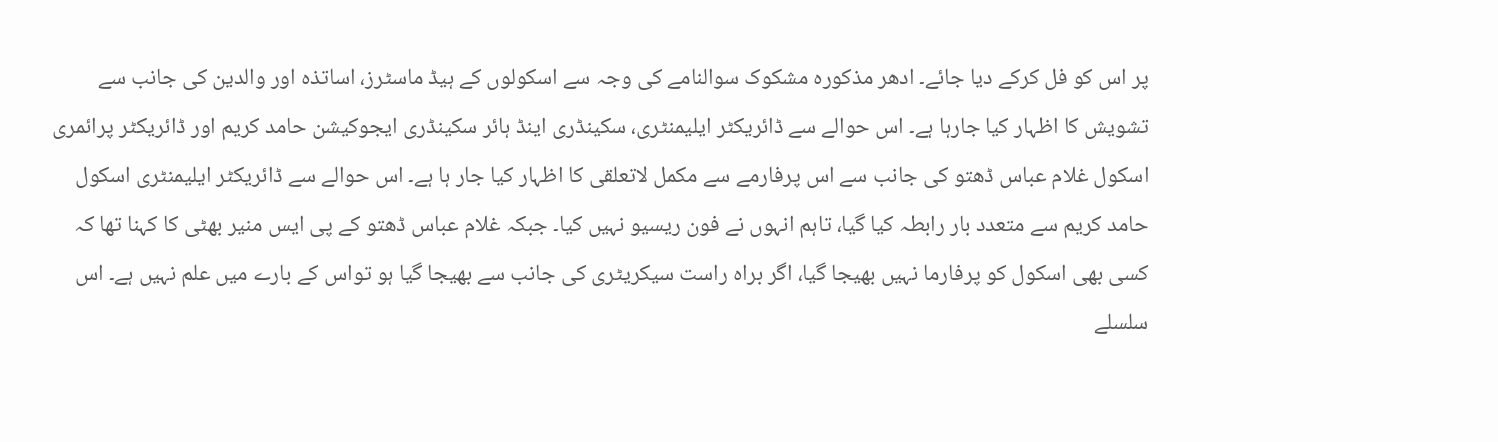پر اس کو فل کرکے دیا جائے۔ ادھر مذکورہ مشکوک سوالنامے کی وجہ سے اسکولوں کے ہیڈ ماسٹرز، اساتذہ اور والدین کی جانب سے تشویش کا اظہار کیا جارہا ہے۔ اس حوالے سے ڈائریکٹر ایلیمنٹری، سکینڈری اینڈ ہائر سکینڈری ایجوکیشن حامد کریم اور ڈائریکٹر پرائمری اسکول غلام عباس ڈھتو کی جانب سے اس پرفارمے سے مکمل لاتعلقی کا اظہار کیا جار ہا ہے۔ اس حوالے سے ڈائریکٹر ایلیمنٹری اسکول حامد کریم سے متعدد بار رابطہ کیا گیا، تاہم انہوں نے فون ریسیو نہیں کیا۔ جبکہ غلام عباس ڈھتو کے پی ایس منیر بھٹی کا کہنا تھا کہ کسی بھی اسکول کو پرفارما نہیں بھیجا گیا، اگر براہ راست سیکریٹری کی جانب سے بھیجا گیا ہو تواس کے بارے میں علم نہیں ہے۔ اس سلسلے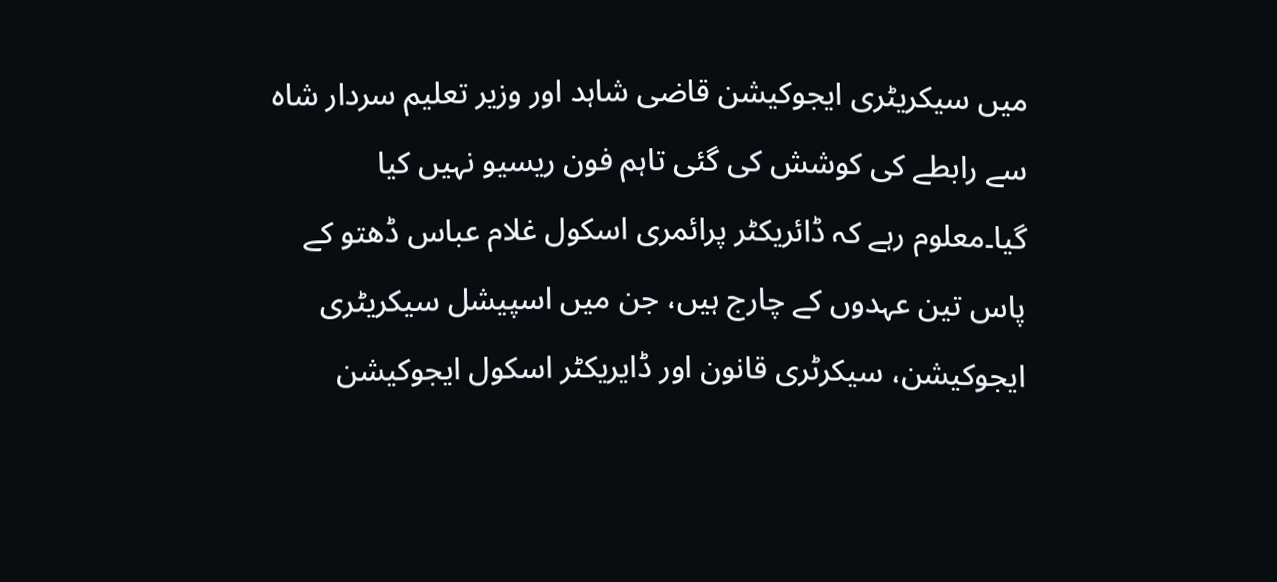میں سیکریٹری ایجوکیشن قاضی شاہد اور وزیر تعلیم سردار شاہ سے رابطے کی کوشش کی گئی تاہم فون ریسیو نہیں کیا گیا۔معلوم رہے کہ ڈائریکٹر پرائمری اسکول غلام عباس ڈھتو کے پاس تین عہدوں کے چارج ہیں، جن میں اسپیشل سیکریٹری ایجوکیشن، سیکرٹری قانون اور ڈایریکٹر اسکول ایجوکیشن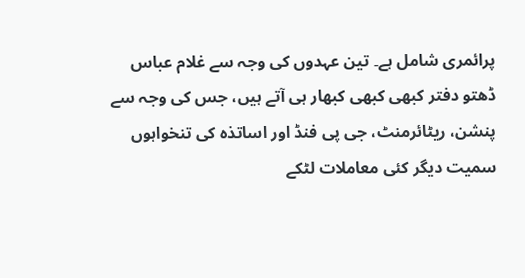پرائمری شامل ہے۔ تین عہدوں کی وجہ سے غلام عباس ڈھتو دفتر کبھی کبھی کبھار ہی آتے ہیں، جس کی وجہ سے پنشن، ریٹائرمنٹ، جی پی فنڈ اور اساتذہ کی تنخواہوں سمیت دیگر کئی معاملات لٹکے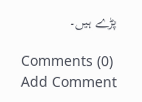پڑے ہیں۔

Comments (0)
Add Comment